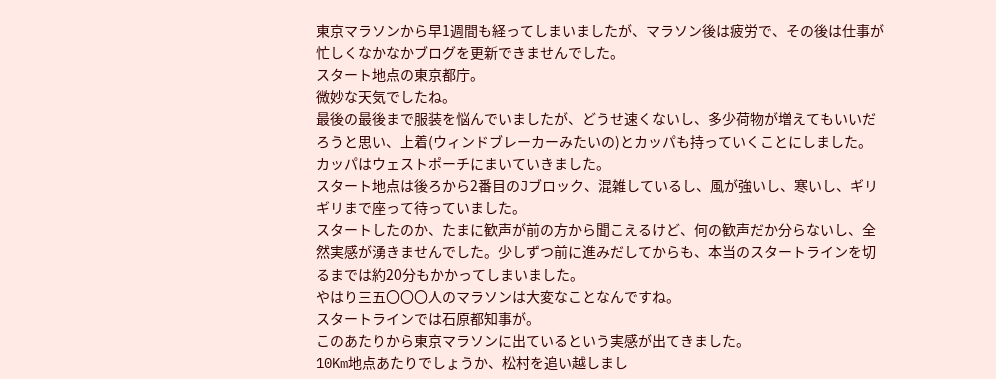東京マラソンから早1週間も経ってしまいましたが、マラソン後は疲労で、その後は仕事が忙しくなかなかブログを更新できませんでした。
スタート地点の東京都庁。
微妙な天気でしたね。
最後の最後まで服装を悩んでいましたが、どうせ速くないし、多少荷物が増えてもいいだろうと思い、上着(ウィンドブレーカーみたいの)とカッパも持っていくことにしました。
カッパはウェストポーチにまいていきました。
スタート地点は後ろから2番目のJブロック、混雑しているし、風が強いし、寒いし、ギリギリまで座って待っていました。
スタートしたのか、たまに歓声が前の方から聞こえるけど、何の歓声だか分らないし、全然実感が湧きませんでした。少しずつ前に進みだしてからも、本当のスタートラインを切るまでは約20分もかかってしまいました。
やはり三五〇〇〇人のマラソンは大変なことなんですね。
スタートラインでは石原都知事が。
このあたりから東京マラソンに出ているという実感が出てきました。
10Km地点あたりでしょうか、松村を追い越しまし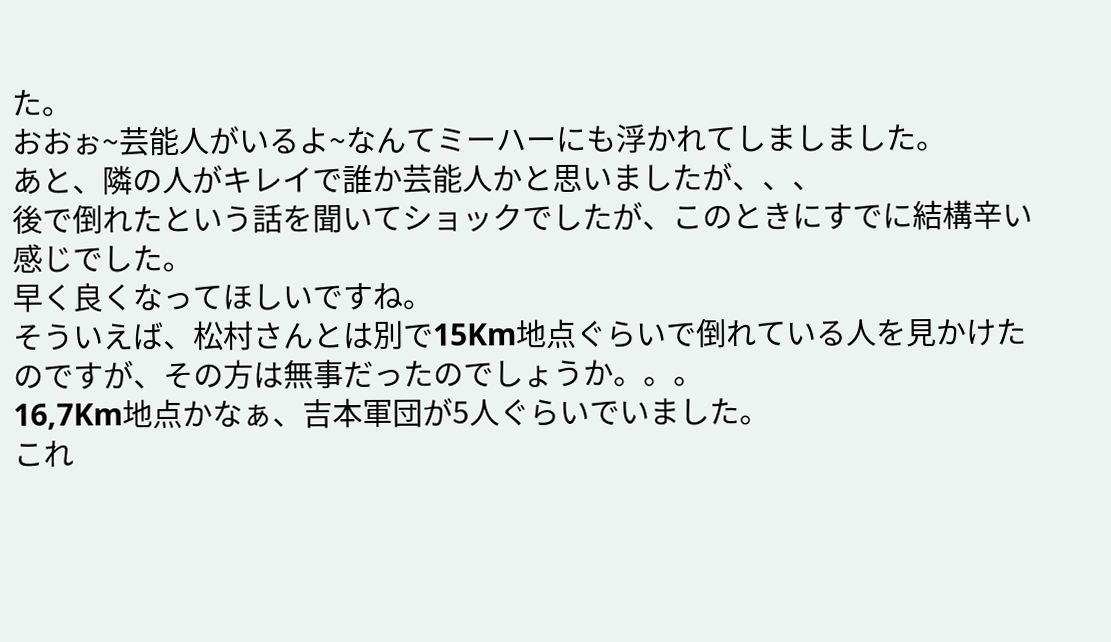た。
おおぉ~芸能人がいるよ~なんてミーハーにも浮かれてしましました。
あと、隣の人がキレイで誰か芸能人かと思いましたが、、、
後で倒れたという話を聞いてショックでしたが、このときにすでに結構辛い感じでした。
早く良くなってほしいですね。
そういえば、松村さんとは別で15Km地点ぐらいで倒れている人を見かけたのですが、その方は無事だったのでしょうか。。。
16,7Km地点かなぁ、吉本軍団が5人ぐらいでいました。
これ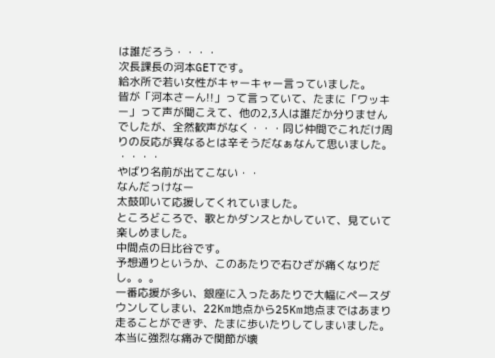は誰だろう・・・・
次長課長の河本GETです。
給水所で若い女性がキャーキャー言っていました。
皆が「河本さーん!!」って言っていて、たまに「ワッキー」って声が聞こえて、他の2,3人は誰だか分りませんでしたが、全然歓声がなく・・・同じ仲間でこれだけ周りの反応が異なるとは辛そうだなぁなんて思いました。
・・・・
やばり名前が出てこない・・
なんだっけなー
太鼓叩いて応援してくれていました。
ところどころで、歌とかダンスとかしていて、見ていて楽しめました。
中間点の日比谷です。
予想通りというか、このあたりで右ひざが痛くなりだし。。。
一番応援が多い、銀座に入ったあたりで大幅にペースダウンしてしまい、22Km地点から25Km地点まではあまり走ることができず、たまに歩いたりしてしまいました。
本当に強烈な痛みで関節が壊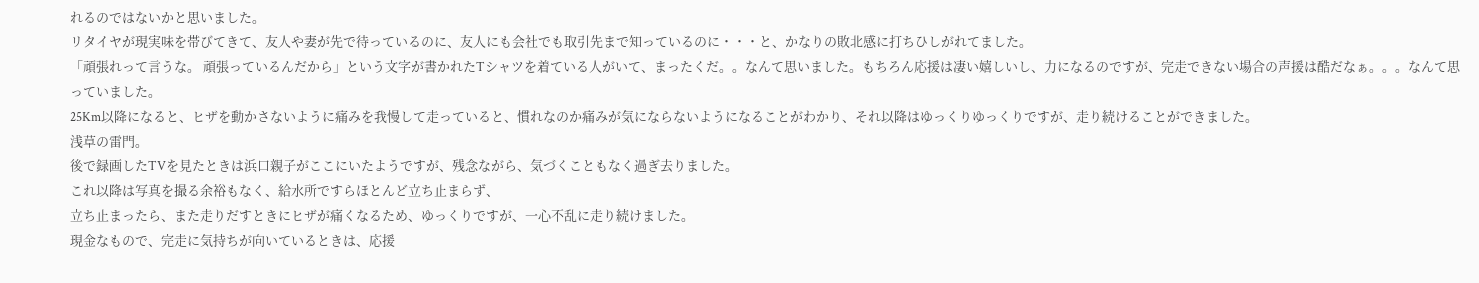れるのではないかと思いました。
リタイヤが現実味を帯びてきて、友人や妻が先で待っているのに、友人にも会社でも取引先まで知っているのに・・・と、かなりの敗北感に打ちひしがれてました。
「頑張れって言うな。 頑張っているんだから」という文字が書かれたTシャツを着ている人がいて、まったくだ。。なんて思いました。もちろん応援は凄い嬉しいし、力になるのですが、完走できない場合の声援は酷だなぁ。。。なんて思っていました。
25Km以降になると、ヒザを動かさないように痛みを我慢して走っていると、慣れなのか痛みが気にならないようになることがわかり、それ以降はゆっくりゆっくりですが、走り続けることができました。
浅草の雷門。
後で録画したTVを見たときは浜口親子がここにいたようですが、残念ながら、気づくこともなく過ぎ去りました。
これ以降は写真を撮る余裕もなく、給水所ですらほとんど立ち止まらず、
立ち止まったら、また走りだすときにヒザが痛くなるため、ゆっくりですが、一心不乱に走り続けました。
現金なもので、完走に気持ちが向いているときは、応援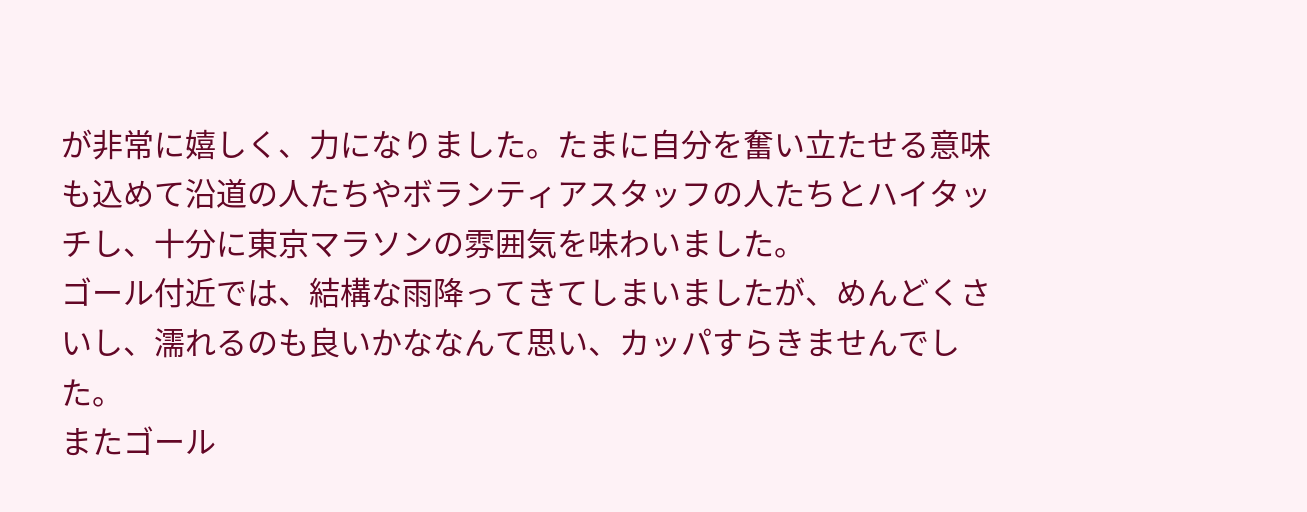が非常に嬉しく、力になりました。たまに自分を奮い立たせる意味も込めて沿道の人たちやボランティアスタッフの人たちとハイタッチし、十分に東京マラソンの雰囲気を味わいました。
ゴール付近では、結構な雨降ってきてしまいましたが、めんどくさいし、濡れるのも良いかななんて思い、カッパすらきませんでした。
またゴール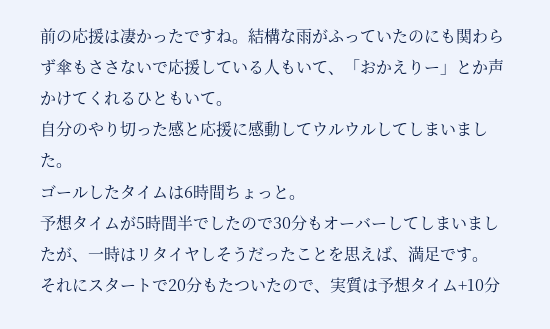前の応援は凄かったですね。結構な雨がふっていたのにも関わらず傘もささないで応援している人もいて、「おかえりー」とか声かけてくれるひともいて。
自分のやり切った感と応援に感動してウルウルしてしまいました。
ゴールしたタイムは6時間ちょっと。
予想タイムが5時間半でしたので30分もオーバーしてしまいましたが、一時はリタイヤしそうだったことを思えば、満足です。
それにスタートで20分もたついたので、実質は予想タイム+10分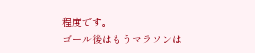程度です。
ゴール後はもうマラソンは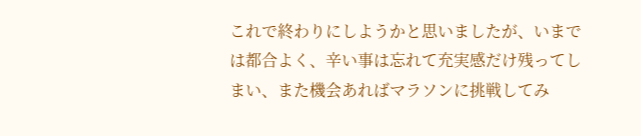これで終わりにしようかと思いましたが、いまでは都合よく、辛い事は忘れて充実感だけ残ってしまい、また機会あればマラソンに挑戦してみ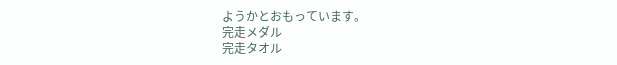ようかとおもっています。
完走メダル
完走タオル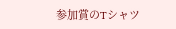参加賞のTシャツ